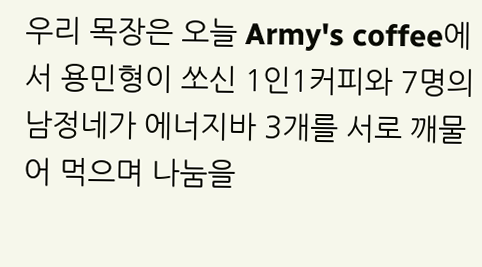우리 목장은 오늘 Army's coffee에서 용민형이 쏘신 1인1커피와 7명의 남정네가 에너지바 3개를 서로 깨물어 먹으며 나눔을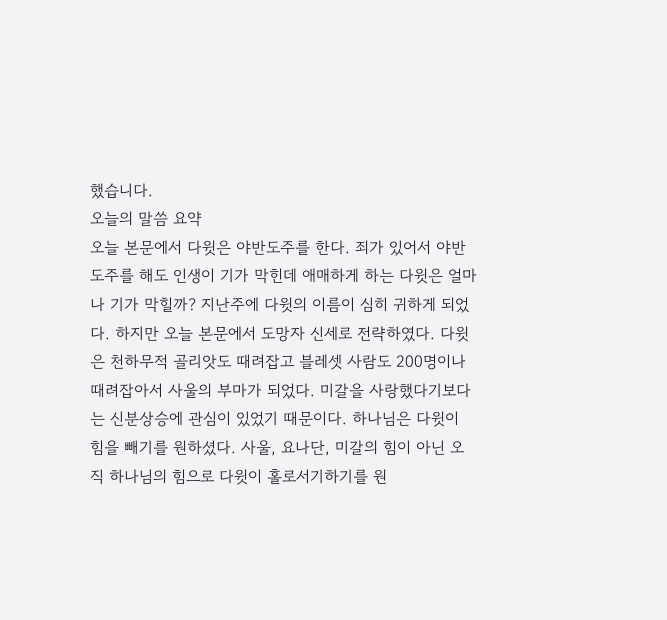했습니다.
오늘의 말씀 요약
오늘 본문에서 다윗은 야반도주를 한다. 죄가 있어서 야반도주를 해도 인생이 기가 막힌데 애매하게 하는 다윗은 얼마나 기가 막힐까? 지난주에 다윗의 이름이 심히 귀하게 되었다. 하지만 오늘 본문에서 도망자 신세로 전략하였다. 다윗은 천하무적 골리앗도 때려잡고 블레셋 사람도 200명이나 때려잡아서 사울의 부마가 되었다. 미갈을 사랑했다기보다는 신분상승에 관심이 있었기 때문이다. 하나님은 다윗이 힘을 빼기를 원하셨다. 사울, 요나단, 미갈의 힘이 아닌 오직 하나님의 힘으로 다윗이 홀로서기하기를 원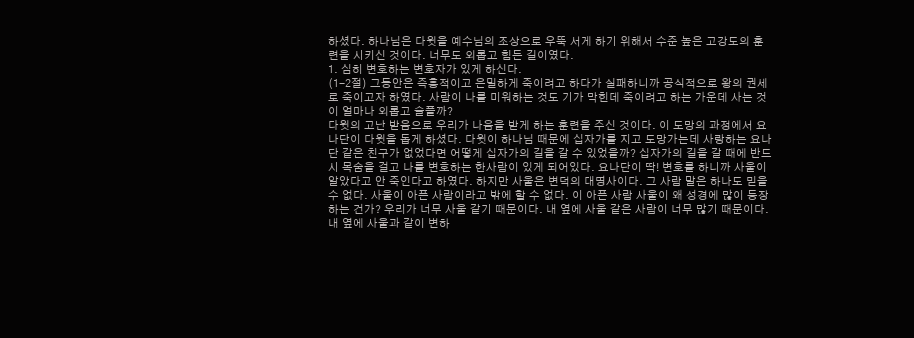하셨다. 하나님은 다윗을 예수님의 조상으로 우뚝 서게 하기 위해서 수준 높은 고강도의 훈련을 시키신 것이다. 너무도 외롭고 힘든 길이였다.
1. 심히 변호하는 변호자가 있게 하신다.
(1-2절) 그동안은 즉흥적이고 은밀하게 죽이려고 하다가 실패하니까 공식적으로 왕의 권세로 죽이고자 하였다. 사람이 나를 미워하는 것도 기가 막힌데 죽이려고 하는 가운데 사는 것이 얼마나 외롭고 슬플까?
다윗의 고난 받음으로 우리가 나음을 받게 하는 훈련을 주신 것이다. 이 도망의 과정에서 요나단이 다윗을 돕게 하셨다. 다윗이 하나님 때문에 십자가를 지고 도망가는데 사랑하는 요나단 같은 친구가 없었다면 어떻게 십자가의 길을 갈 수 있었을까? 십자가의 길을 갈 때에 반드시 목숨을 걸고 나를 변호하는 한사람이 있게 되어있다. 요나단이 딱! 변호를 하니까 사울이 알았다고 안 죽인다고 하였다. 하지만 사울은 변덕의 대명사이다. 그 사람 말은 하나도 믿을 수 없다. 사울이 아픈 사람이라고 밖에 할 수 없다. 이 아픈 사람 사울이 왜 성경에 많이 등장하는 건가? 우리가 너무 사울 같기 때문이다. 내 옆에 사울 같은 사람이 너무 많기 때문이다. 내 옆에 사울과 같이 변하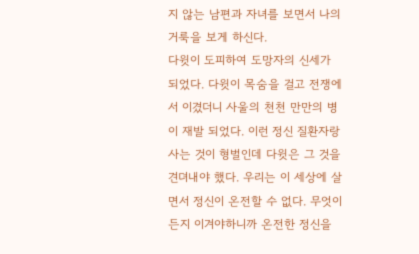지 않는 남편과 자녀를 보면서 나의 거룩을 보게 하신다.
다윗이 도피하여 도망자의 신세가 되었다. 다윗이 목숨을 걸고 전쟁에서 이겼더니 사울의 천천 만만의 병이 재발 되었다. 이런 정신 질환자랑 사는 것이 형벌인데 다윗은 그 것을 견뎌내야 했다. 우리는 이 세상에 살면서 정신이 온전할 수 없다. 무엇이든지 이겨야하니까 온전한 정신을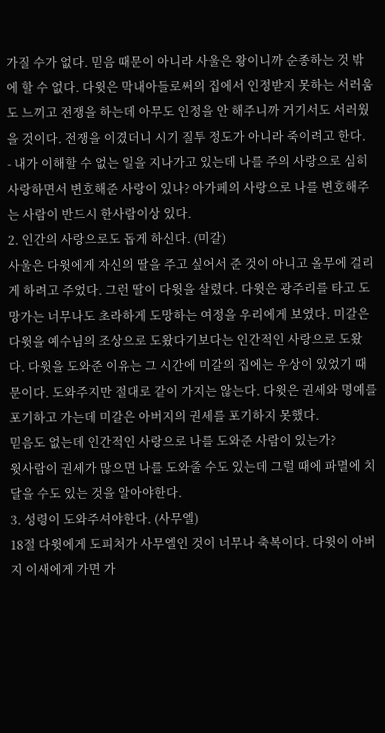가질 수가 없다. 믿음 때문이 아니라 사울은 왕이니까 순종하는 것 밖에 할 수 없다. 다윗은 막내아들로써의 집에서 인정받지 못하는 서러움도 느끼고 전쟁을 하는데 아무도 인정을 안 해주니까 거기서도 서러웠을 것이다. 전쟁을 이겼더니 시기 질투 정도가 아니라 죽이려고 한다.
- 내가 이해할 수 없는 일을 지나가고 있는데 나를 주의 사랑으로 심히 사랑하면서 변호해준 사랑이 있나? 아가페의 사랑으로 나를 변호해주는 사람이 반드시 한사람이상 있다.
2. 인간의 사랑으로도 돕게 하신다. (미갈)
사울은 다윗에게 자신의 딸을 주고 싶어서 준 것이 아니고 올무에 걸리게 하려고 주었다. 그런 딸이 다윗을 살렸다. 다윗은 광주리를 타고 도망가는 너무나도 초라하게 도망하는 여정을 우리에게 보였다. 미갈은 다윗을 예수님의 조상으로 도왔다기보다는 인간적인 사랑으로 도왔다. 다윗을 도와준 이유는 그 시간에 미갈의 집에는 우상이 있었기 때문이다. 도와주지만 절대로 같이 가지는 않는다. 다윗은 권세와 명예를 포기하고 가는데 미갈은 아버지의 권세를 포기하지 못했다.
믿음도 없는데 인간적인 사랑으로 나를 도와준 사람이 있는가?
윗사람이 권세가 많으면 나를 도와줄 수도 있는데 그럴 때에 파멸에 치달을 수도 있는 것을 알아야한다.
3. 성령이 도와주셔야한다. (사무엘)
18절 다윗에게 도피처가 사무엘인 것이 너무나 축복이다. 다윗이 아버지 이새에게 가면 가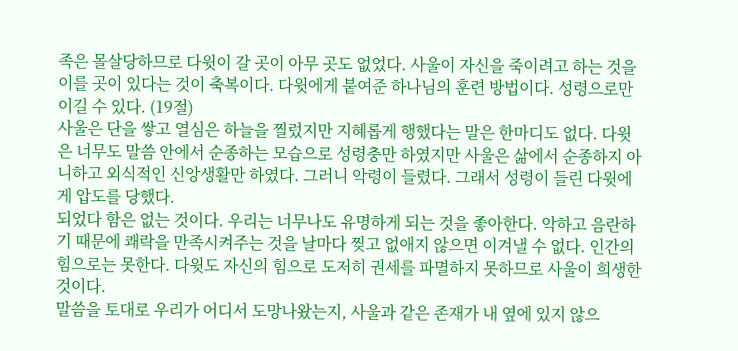족은 몰살당하므로 다윗이 갈 곳이 아무 곳도 없었다. 사울이 자신을 죽이려고 하는 것을 이를 곳이 있다는 것이 축복이다. 다윗에게 붙여준 하나님의 훈련 방법이다. 성령으로만 이길 수 있다. (19절)
사울은 단을 쌓고 열심은 하늘을 찔렀지만 지혜롭게 행했다는 말은 한마디도 없다. 다윗은 너무도 말씀 안에서 순종하는 모습으로 성령충만 하였지만 사울은 삶에서 순종하지 아니하고 외식적인 신앙생활만 하였다. 그러니 악령이 들렸다. 그래서 성령이 들린 다윗에게 압도를 당했다.
되었다 함은 없는 것이다. 우리는 너무나도 유명하게 되는 것을 좋아한다. 악하고 음란하기 때문에 쾌락을 만족시켜주는 것을 날마다 찢고 없애지 않으면 이겨낼 수 없다. 인간의 힘으로는 못한다. 다윗도 자신의 힘으로 도저히 권세를 파멸하지 못하므로 사울이 희생한 것이다.
말씀을 토대로 우리가 어디서 도망나왔는지, 사울과 같은 존재가 내 옆에 있지 않으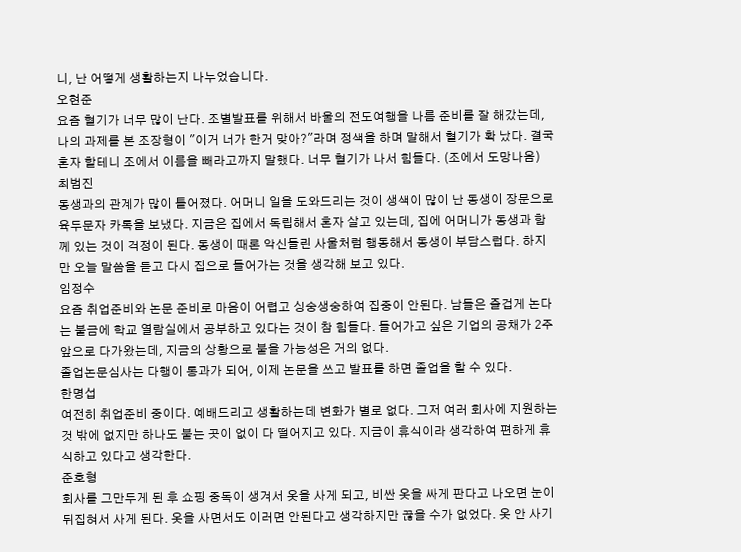니, 난 어떻게 생활하는지 나누었습니다.
오현준
요즘 혈기가 너무 많이 난다. 조별발표를 위해서 바울의 전도여행을 나름 준비를 잘 해갔는데, 나의 과제를 본 조장형이 "이거 너가 한거 맞아?"라며 정색을 하며 말해서 혈기가 확 났다. 결국 혼자 할테니 조에서 이름을 빼라고까지 말했다. 너무 혈기가 나서 힘들다. (조에서 도망나옴)
최범진
동생과의 관계가 많이 틀어졌다. 어머니 일을 도와드리는 것이 생색이 많이 난 동생이 장문으로 육두문자 카톡을 보냈다. 지금은 집에서 독립해서 혼자 살고 있는데, 집에 어머니가 동생과 함께 있는 것이 걱정이 된다. 동생이 때론 악신들린 사울처럼 행동해서 동생이 부담스럽다. 하지만 오늘 말씀을 듣고 다시 집으로 들어가는 것을 생각해 보고 있다.
임정수
요즘 취업준비와 논문 준비로 마음이 어렵고 싱숭생숭하여 집중이 안된다. 남들은 즐겁게 논다는 불금에 학교 열람실에서 공부하고 있다는 것이 참 힘들다. 들어가고 싶은 기업의 공채가 2주 앞으로 다가왔는데, 지금의 상황으로 붙을 가능성은 거의 없다.
졸업논문심사는 다행이 통과가 되어, 이제 논문을 쓰고 발표를 하면 졸업을 할 수 있다.
한명섭
여전히 취업준비 중이다. 예배드리고 생활하는데 변화가 별로 없다. 그저 여러 회사에 지원하는 것 밖에 없지만 하나도 붙는 곳이 없이 다 떨어지고 있다. 지금이 휴식이라 생각하여 편하게 휴식하고 있다고 생각한다.
준호형
회사를 그만두게 된 후 쇼핑 중독이 생겨서 옷을 사게 되고, 비싼 옷을 싸게 판다고 나오면 눈이 뒤집혀서 사게 된다. 옷을 사면서도 이러면 안된다고 생각하지만 끊을 수가 없었다. 옷 안 사기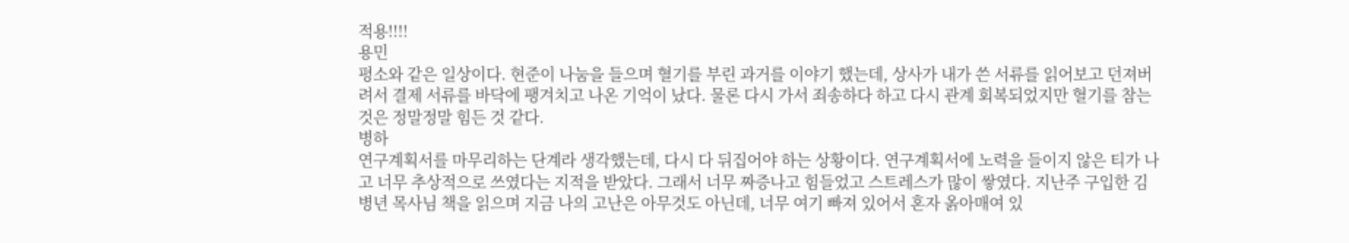적용!!!!
용민
평소와 같은 일상이다. 현준이 나눔을 들으며 혈기를 부린 과거를 이야기 했는데, 상사가 내가 쓴 서류를 읽어보고 던져버려서 결제 서류를 바닥에 팽겨치고 나온 기억이 났다. 물론 다시 가서 죄송하다 하고 다시 관계 회복되었지만 혈기를 참는 것은 정말정말 힘든 것 같다.
병하
연구계획서를 마무리하는 단계라 생각했는데, 다시 다 뒤집어야 하는 상황이다. 연구계획서에 노력을 들이지 않은 티가 나고 너무 추상적으로 쓰였다는 지적을 받았다. 그래서 너무 짜증나고 힘들었고 스트레스가 많이 쌓였다. 지난주 구입한 김병년 목사님 책을 읽으며 지금 나의 고난은 아무것도 아닌데, 너무 여기 빠져 있어서 혼자 옭아매여 있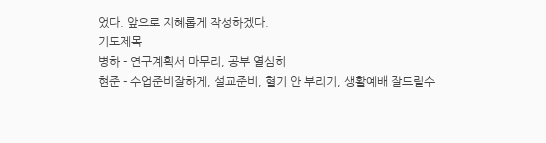었다. 앞으로 지혜롭게 작성하겠다.
기도제목
병하 - 연구계획서 마무리, 공부 열심히
현준 - 수업준비잘하게, 설교준비, 혈기 안 부리기, 생활예배 잘드릴수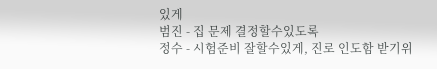있게
범진 - 집 문제 결정할수있도록
정수 - 시험준비 잘할수있게, 진로 인도함 받기위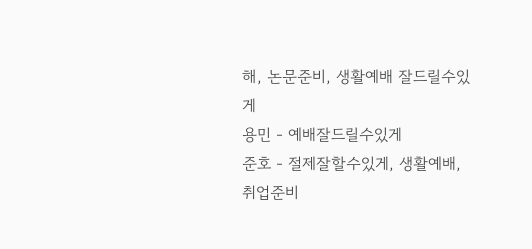해, 논문준비, 생활예배 잘드릴수있게
용민 - 예배잘드릴수있게
준호 - 절제잘할수있게, 생활예배, 취업준비